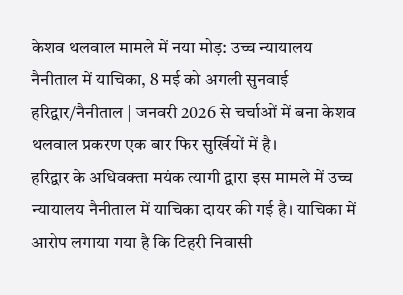केशव थलवाल मामले में नया मोड़: उच्च न्यायालय नैनीताल में याचिका, 8 मई को अगली सुनवाई
हरिद्वार/नैनीताल | जनवरी 2026 से चर्चाओं में बना केशव थलवाल प्रकरण एक बार फिर सुर्खियों में है।
हरिद्वार के अधिवक्ता मयंक त्यागी द्वारा इस मामले में उच्च न्यायालय नैनीताल में याचिका दायर की गई है। याचिका में आरोप लगाया गया है कि टिहरी निवासी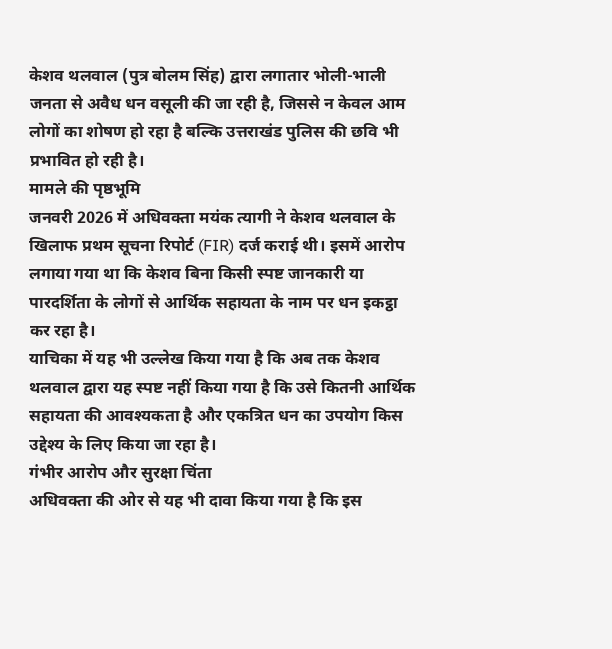केशव थलवाल (पुत्र बोलम सिंह) द्वारा लगातार भोली-भाली जनता से अवैध धन वसूली की जा रही है, जिससे न केवल आम लोगों का शोषण हो रहा है बल्कि उत्तराखंड पुलिस की छवि भी प्रभावित हो रही है।
मामले की पृष्ठभूमि
जनवरी 2026 में अधिवक्ता मयंक त्यागी ने केशव थलवाल के खिलाफ प्रथम सूचना रिपोर्ट (FIR) दर्ज कराई थी। इसमें आरोप लगाया गया था कि केशव बिना किसी स्पष्ट जानकारी या पारदर्शिता के लोगों से आर्थिक सहायता के नाम पर धन इकट्ठा कर रहा है।
याचिका में यह भी उल्लेख किया गया है कि अब तक केशव थलवाल द्वारा यह स्पष्ट नहीं किया गया है कि उसे कितनी आर्थिक सहायता की आवश्यकता है और एकत्रित धन का उपयोग किस उद्देश्य के लिए किया जा रहा है।
गंभीर आरोप और सुरक्षा चिंता
अधिवक्ता की ओर से यह भी दावा किया गया है कि इस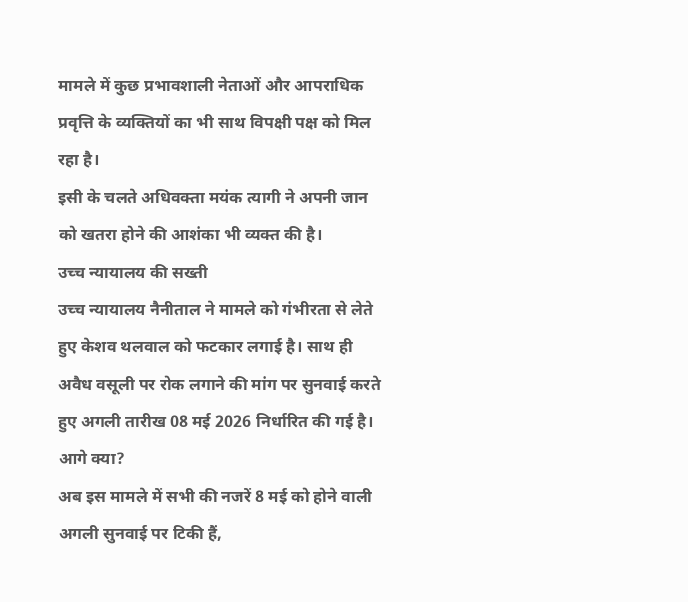मामले में कुछ प्रभावशाली नेताओं और आपराधिक प्रवृत्ति के व्यक्तियों का भी साथ विपक्षी पक्ष को मिल रहा है।
इसी के चलते अधिवक्ता मयंक त्यागी ने अपनी जान को खतरा होने की आशंका भी व्यक्त की है।
उच्च न्यायालय की सख्ती
उच्च न्यायालय नैनीताल ने मामले को गंभीरता से लेते हुए केशव थलवाल को फटकार लगाई है। साथ ही अवैध वसूली पर रोक लगाने की मांग पर सुनवाई करते हुए अगली तारीख 08 मई 2026 निर्धारित की गई है।
आगे क्या?
अब इस मामले में सभी की नजरें 8 मई को होने वाली अगली सुनवाई पर टिकी हैं,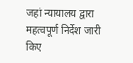जहां न्यायालय द्वारा महत्वपूर्ण निर्देश जारी किए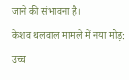जाने की संभावना है।
केशव थलवाल मामले में नया मोड़: उच्च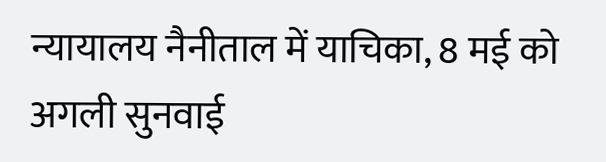न्यायालय नैनीताल में याचिका, 8 मई को अगली सुनवाई